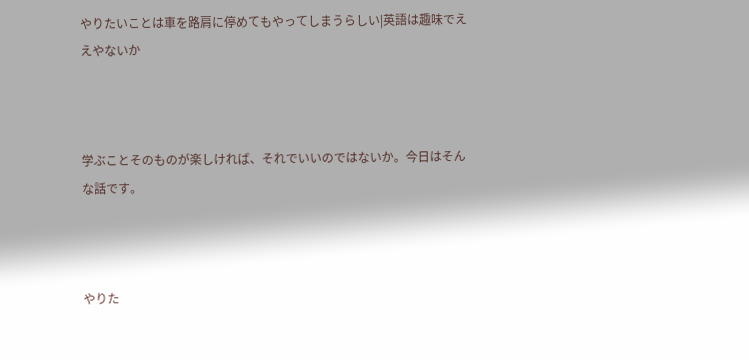やりたいことは車を路肩に停めてもやってしまうらしい|英語は趣味でええやないか



学ぶことそのものが楽しければ、それでいいのではないか。今日はそんな話です。



やりた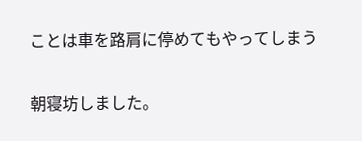ことは車を路肩に停めてもやってしまう

朝寝坊しました。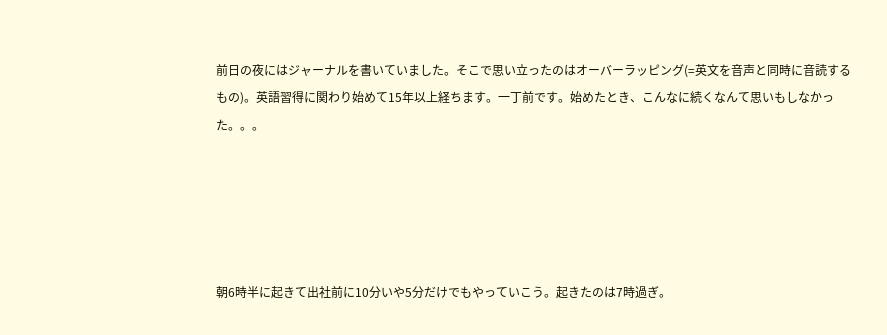前日の夜にはジャーナルを書いていました。そこで思い立ったのはオーバーラッピング(=英文を音声と同時に音読するもの)。英語習得に関わり始めて15年以上経ちます。一丁前です。始めたとき、こんなに続くなんて思いもしなかった。。。





朝6時半に起きて出社前に10分いや5分だけでもやっていこう。起きたのは7時過ぎ。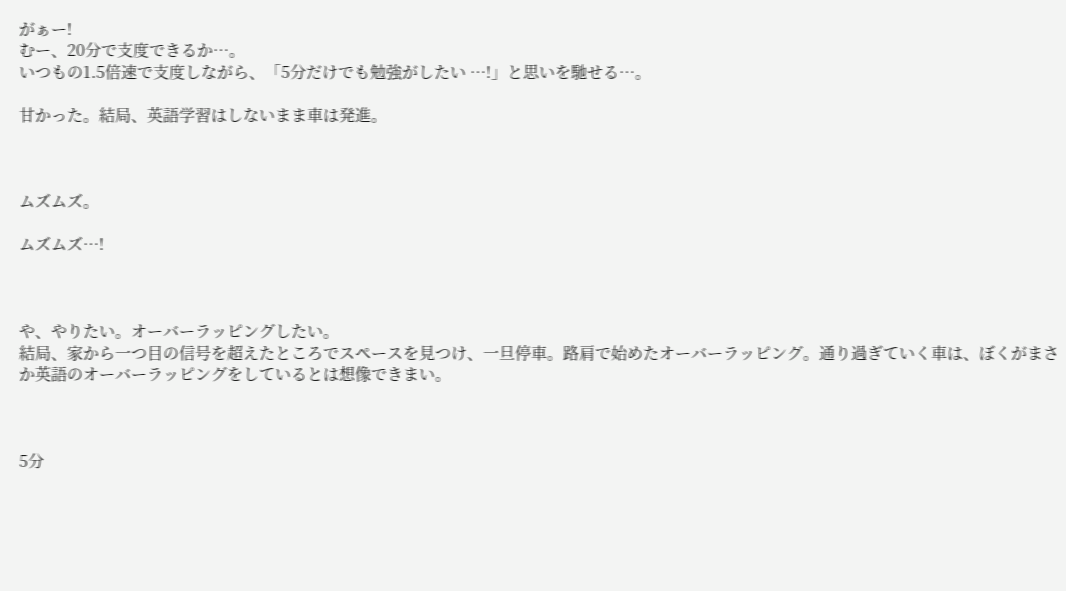がぁー!
むー、20分で支度できるか…。
いつもの1.5倍速で支度しながら、「5分だけでも勉強がしたい …!」と思いを馳せる…。

甘かった。結局、英語学習はしないまま車は発進。



ムズムズ。

ムズムズ…!



や、やりたい。オーバーラッピングしたい。
結局、家から一つ目の信号を超えたところでスペースを見つけ、一旦停車。路肩で始めたオーバーラッピング。通り過ぎていく車は、ぼくがまさか英語のオーバーラッピングをしているとは想像できまい。



5分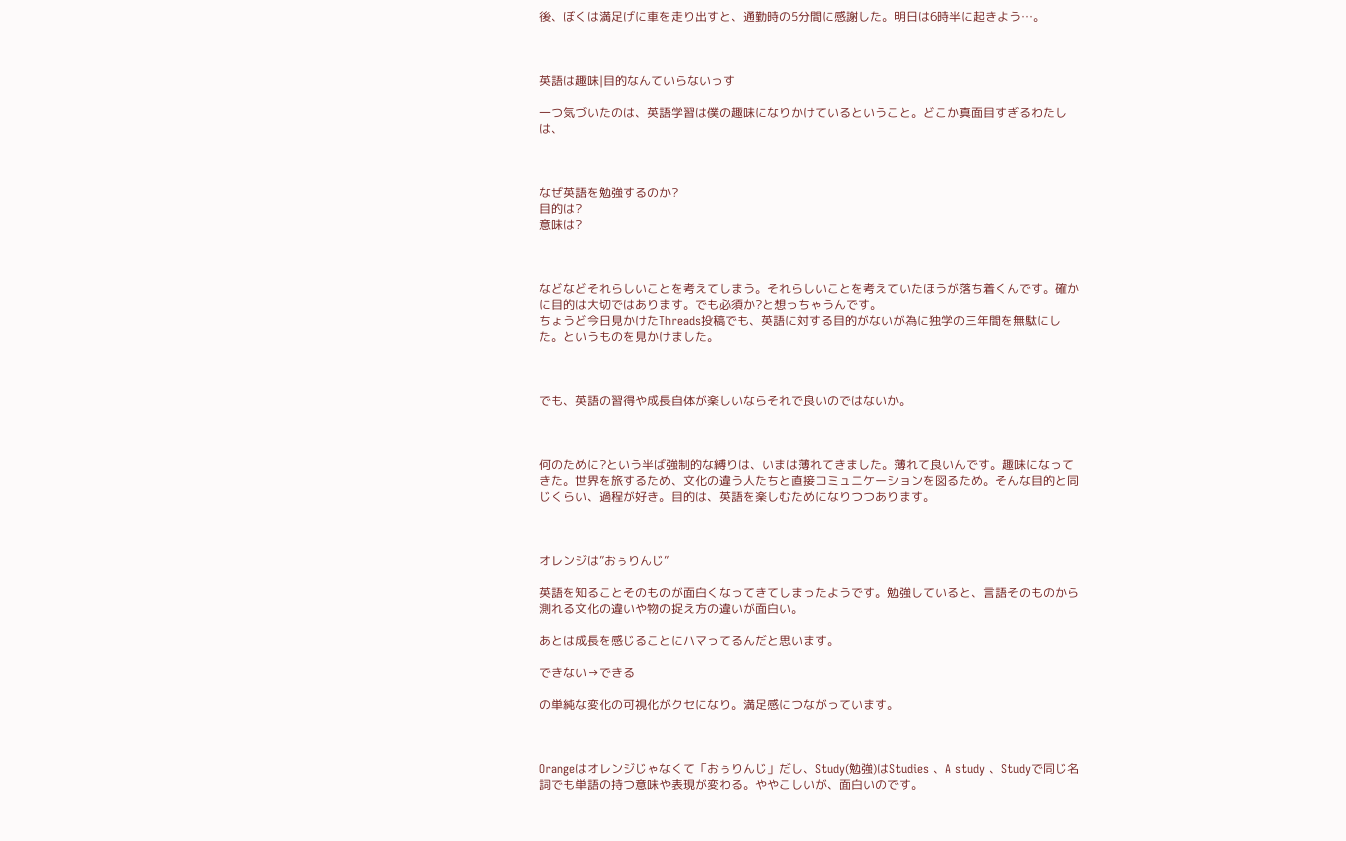後、ぼくは満足げに車を走り出すと、通勤時の5分間に感謝した。明日は6時半に起きよう…。



英語は趣味|目的なんていらないっす

一つ気づいたのは、英語学習は僕の趣味になりかけているということ。どこか真面目すぎるわたしは、



なぜ英語を勉強するのか?
目的は?
意味は?



などなどそれらしいことを考えてしまう。それらしいことを考えていたほうが落ち着くんです。確かに目的は大切ではあります。でも必須か?と想っちゃうんです。
ちょうど今日見かけたThreads投稿でも、英語に対する目的がないが為に独学の三年間を無駄にした。というものを見かけました。



でも、英語の習得や成長自体が楽しいならそれで良いのではないか。



何のために?という半ば強制的な縛りは、いまは薄れてきました。薄れて良いんです。趣味になってきた。世界を旅するため、文化の違う人たちと直接コミュニケーションを図るため。そんな目的と同じくらい、過程が好き。目的は、英語を楽しむためになりつつあります。



オレンジは”おぅりんじ”

英語を知ることそのものが面白くなってきてしまったようです。勉強していると、言語そのものから測れる文化の違いや物の捉え方の違いが面白い。

あとは成長を感じることにハマってるんだと思います。

できない→できる

の単純な変化の可視化がクセになり。満足感につながっています。



Orangeはオレンジじゃなくて「おぅりんじ」だし、Study(勉強)はStudies 、A study 、Studyで同じ名詞でも単語の持つ意味や表現が変わる。ややこしいが、面白いのです。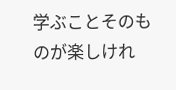学ぶことそのものが楽しけれ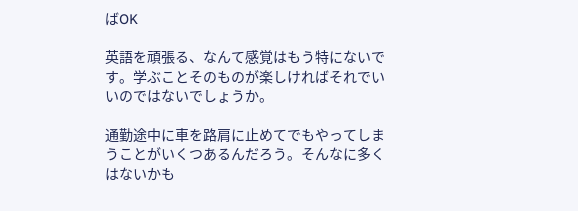ばOK

英語を頑張る、なんて感覚はもう特にないです。学ぶことそのものが楽しければそれでいいのではないでしょうか。

通勤途中に車を路肩に止めてでもやってしまうことがいくつあるんだろう。そんなに多くはないかも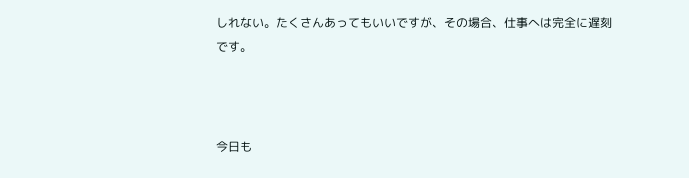しれない。たくさんあってもいいですが、その場合、仕事へは完全に遅刻です。



今日も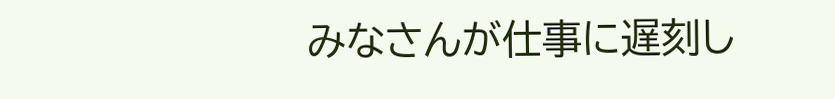みなさんが仕事に遅刻し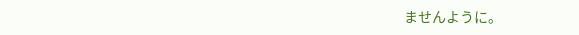ませんように。